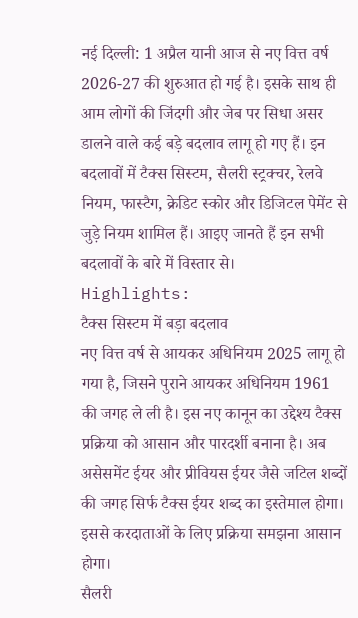नई दिल्ली: 1 अप्रैल यानी आज से नए वित्त वर्ष 2026-27 की शुरुआत हो गई है। इसके साथ ही आम लोगों की जिंदगी और जेब पर सिधा असर डालने वाले कई बड़े बदलाव लागू हो गए हैं। इन बदलावों में टैक्स सिस्टम, सैलरी स्ट्रक्चर, रेलवे नियम, फास्टैग, क्रेडिट स्कोर और डिजिटल पेमेंट से जुड़े नियम शामिल हैं। आइए जानते हैं इन सभी बदलावों के बारे में विस्तार से।
Highlights:
टैक्स सिस्टम में बड़ा बदलाव
नए वित्त वर्ष से आयकर अधिनियम 2025 लागू हो गया है, जिसने पुराने आयकर अधिनियम 1961 की जगह ले ली है। इस नए कानून का उद्देश्य टैक्स प्रक्रिया को आसान और पारदर्शी बनाना है। अब असेसमेंट ईयर और प्रीवियस ईयर जैसे जटिल शब्दों की जगह सिर्फ टैक्स ईयर शब्द का इस्तेमाल होगा। इससे करदाताओं के लिए प्रक्रिया समझना आसान होगा।
सैलरी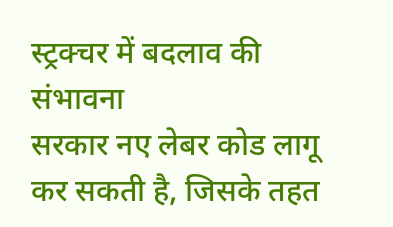स्ट्रक्चर में बदलाव की संभावना
सरकार नए लेबर कोड लागू कर सकती है, जिसके तहत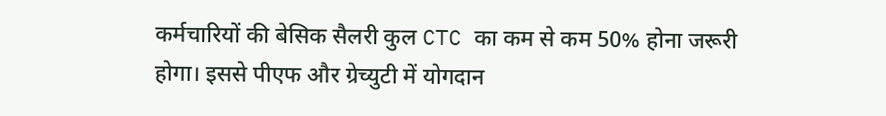कर्मचारियों की बेसिक सैलरी कुल CTC का कम से कम 50% होना जरूरी होगा। इससे पीएफ और ग्रेच्युटी में योगदान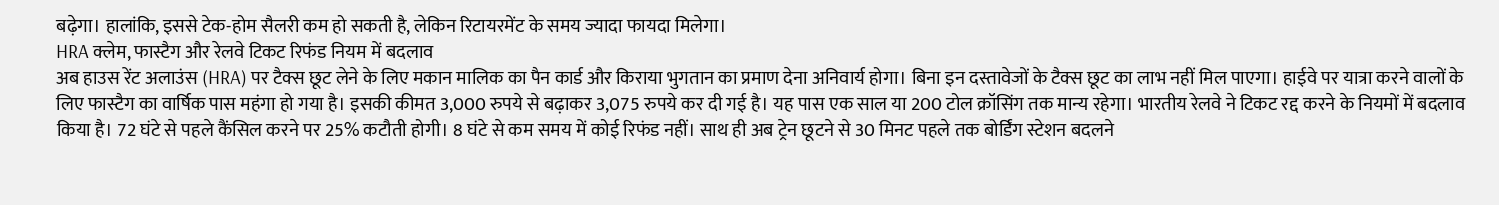बढ़ेगा। हालांकि, इससे टेक-होम सैलरी कम हो सकती है, लेकिन रिटायरमेंट के समय ज्यादा फायदा मिलेगा।
HRA क्लेम, फास्टैग और रेलवे टिकट रिफंड नियम में बदलाव
अब हाउस रेंट अलाउंस (HRA) पर टैक्स छूट लेने के लिए मकान मालिक का पैन कार्ड और किराया भुगतान का प्रमाण देना अनिवार्य होगा। बिना इन दस्तावेजों के टैक्स छूट का लाभ नहीं मिल पाएगा। हाईवे पर यात्रा करने वालों के लिए फास्टैग का वार्षिक पास महंगा हो गया है। इसकी कीमत 3,000 रुपये से बढ़ाकर 3,075 रुपये कर दी गई है। यह पास एक साल या 200 टोल क्रॉसिंग तक मान्य रहेगा। भारतीय रेलवे ने टिकट रद्द करने के नियमों में बदलाव किया है। 72 घंटे से पहले कैंसिल करने पर 25% कटौती होगी। 8 घंटे से कम समय में कोई रिफंड नहीं। साथ ही अब ट्रेन छूटने से 30 मिनट पहले तक बोर्डिंग स्टेशन बदलने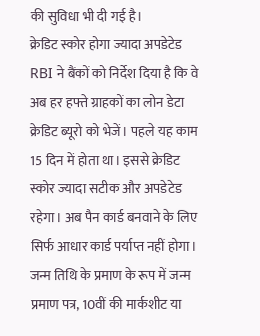की सुविधा भी दी गई है।
क्रेडिट स्कोर होगा ज्यादा अपडेटेड
RBI ने बैंकों को निर्देश दिया है कि वे अब हर हफ्ते ग्राहकों का लोन डेटा क्रेडिट ब्यूरो को भेजें। पहले यह काम 15 दिन में होता था। इससे क्रेडिट स्कोर ज्यादा सटीक और अपडेटेड रहेगा। अब पैन कार्ड बनवाने के लिए सिर्फ आधार कार्ड पर्याप्त नहीं होगा। जन्म तिथि के प्रमाण के रूप में जन्म प्रमाण पत्र, 10वीं की मार्कशीट या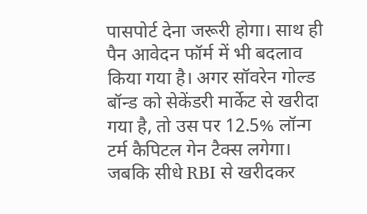पासपोर्ट देना जरूरी होगा। साथ ही पैन आवेदन फॉर्म में भी बदलाव किया गया है। अगर सॉवरेन गोल्ड बॉन्ड को सेकेंडरी मार्केट से खरीदा गया है, तो उस पर 12.5% लॉन्ग टर्म कैपिटल गेन टैक्स लगेगा। जबकि सीधे RBI से खरीदकर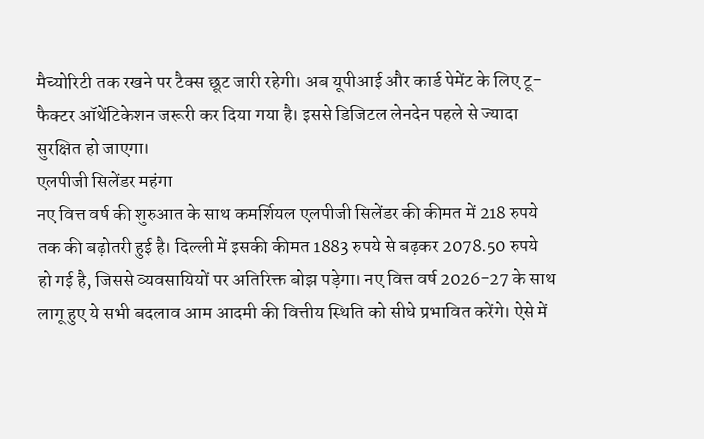मैच्योरिटी तक रखने पर टैक्स छूट जारी रहेगी। अब यूपीआई और कार्ड पेमेंट के लिए टू-फैक्टर ऑथेंटिकेशन जरूरी कर दिया गया है। इससे डिजिटल लेनदेन पहले से ज्यादा सुरक्षित हो जाएगा।
एलपीजी सिलेंडर महंगा
नए वित्त वर्ष की शुरुआत के साथ कमर्शियल एलपीजी सिलेंडर की कीमत में 218 रुपये तक की बढ़ोतरी हुई है। दिल्ली में इसकी कीमत 1883 रुपये से बढ़कर 2078.50 रुपये हो गई है, जिससे व्यवसायियों पर अतिरिक्त बोझ पड़ेगा। नए वित्त वर्ष 2026-27 के साथ लागू हुए ये सभी बदलाव आम आदमी की वित्तीय स्थिति को सीधे प्रभावित करेंगे। ऐसे में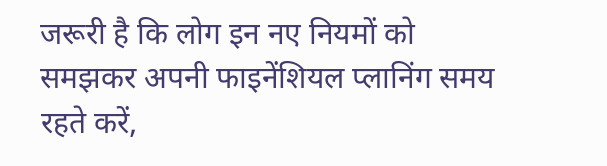जरूरी है कि लोग इन नए नियमों को समझकर अपनी फाइनेंशियल प्लानिंग समय रहते करें,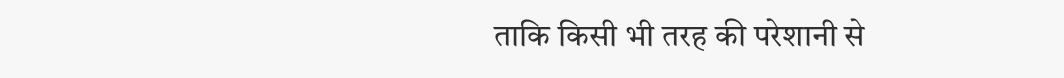ताकि किसी भी तरह की परेशानी से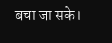बचा जा सके।